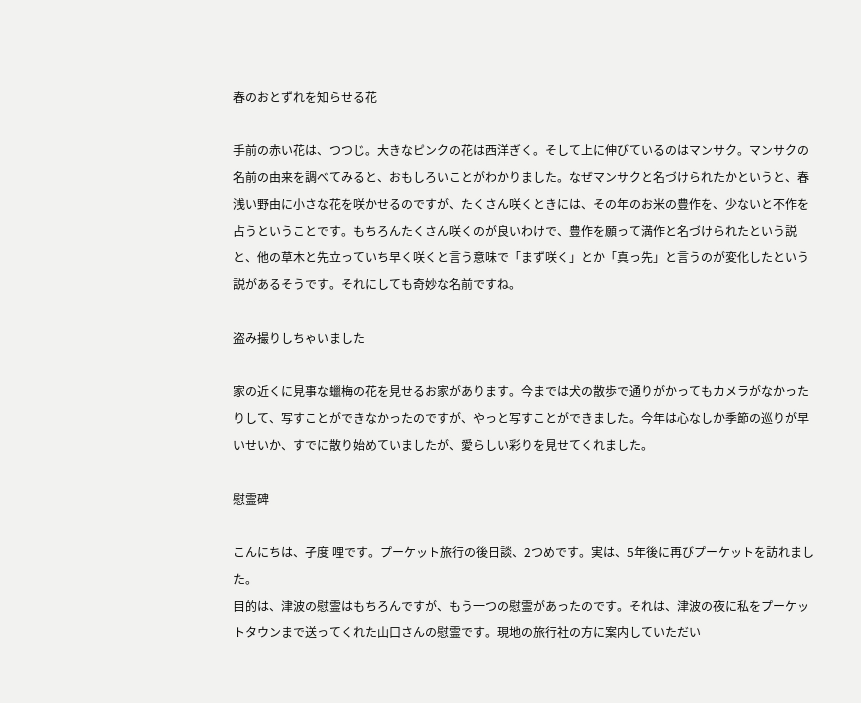春のおとずれを知らせる花

手前の赤い花は、つつじ。大きなピンクの花は西洋ぎく。そして上に伸びているのはマンサク。マンサクの名前の由来を調べてみると、おもしろいことがわかりました。なぜマンサクと名づけられたかというと、春浅い野由に小さな花を咲かせるのですが、たくさん咲くときには、その年のお米の豊作を、少ないと不作を占うということです。もちろんたくさん咲くのが良いわけで、豊作を願って満作と名づけられたという説と、他の草木と先立っていち早く咲くと言う意味で「まず咲く」とか「真っ先」と言うのが変化したという説があるそうです。それにしても奇妙な名前ですね。

盗み撮りしちゃいました

家の近くに見事な蠟梅の花を見せるお家があります。今までは犬の散歩で通りがかってもカメラがなかったりして、写すことができなかったのですが、やっと写すことができました。今年は心なしか季節の巡りが早いせいか、すでに散り始めていましたが、愛らしい彩りを見せてくれました。

慰霊碑

こんにちは、孑度 哩です。プーケット旅行の後日談、2つめです。実は、5年後に再びプーケットを訪れました。
目的は、津波の慰霊はもちろんですが、もう一つの慰霊があったのです。それは、津波の夜に私をプーケットタウンまで送ってくれた山口さんの慰霊です。現地の旅行社の方に案内していただい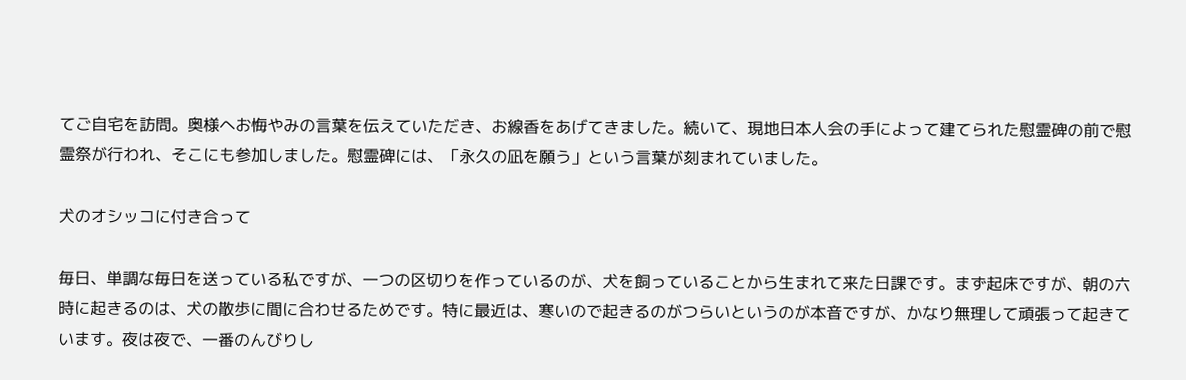てご自宅を訪問。奥様へお悔やみの言葉を伝えていただき、お線香をあげてきました。続いて、現地日本人会の手によって建てられた慰霊碑の前で慰霊祭が行われ、そこにも参加しました。慰霊碑には、「永久の凪を願う」という言葉が刻まれていました。

犬のオシッコに付き合って

毎日、単調な毎日を送っている私ですが、一つの区切りを作っているのが、犬を飼っていることから生まれて来た日課です。まず起床ですが、朝の六時に起きるのは、犬の散歩に間に合わせるためです。特に最近は、寒いので起きるのがつらいというのが本音ですが、かなり無理して頑張って起きています。夜は夜で、一番のんびりし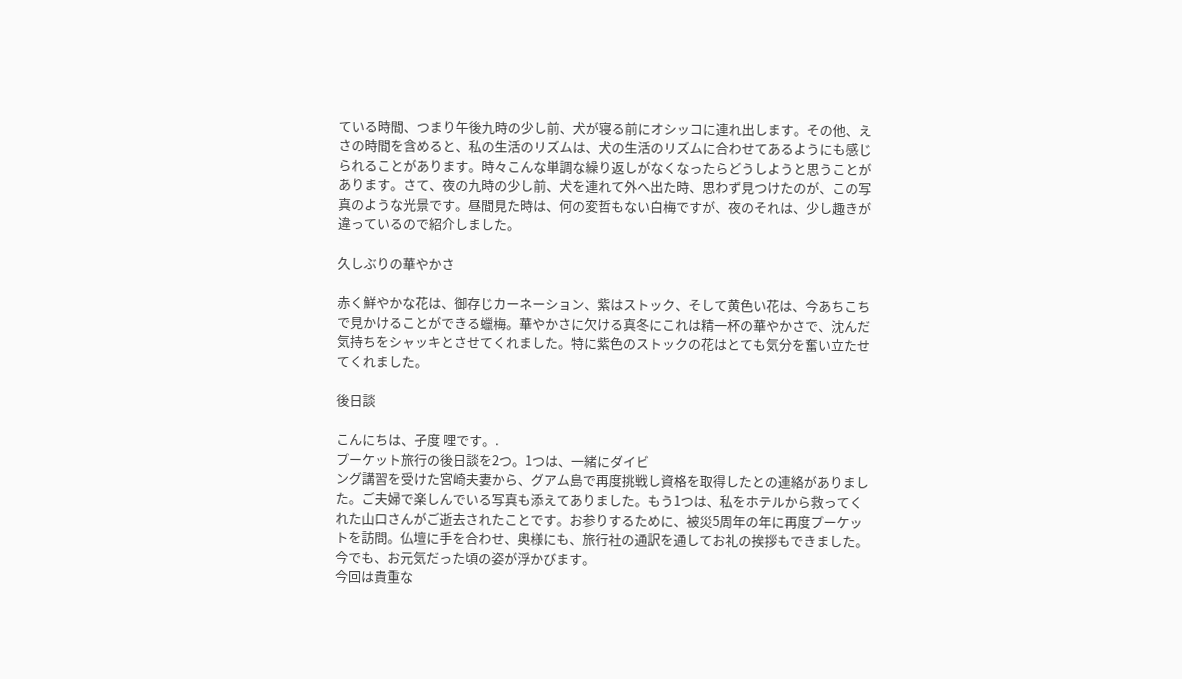ている時間、つまり午後九時の少し前、犬が寝る前にオシッコに連れ出します。その他、えさの時間を含めると、私の生活のリズムは、犬の生活のリズムに合わせてあるようにも感じられることがあります。時々こんな単調な繰り返しがなくなったらどうしようと思うことがあります。さて、夜の九時の少し前、犬を連れて外へ出た時、思わず見つけたのが、この写真のような光景です。昼間見た時は、何の変哲もない白梅ですが、夜のそれは、少し趣きが違っているので紹介しました。

久しぶりの華やかさ

赤く鮮やかな花は、御存じカーネーション、紫はストック、そして黄色い花は、今あちこちで見かけることができる蠟梅。華やかさに欠ける真冬にこれは精一杯の華やかさで、沈んだ気持ちをシャッキとさせてくれました。特に紫色のストックの花はとても気分を奮い立たせてくれました。

後日談

こんにちは、孑度 哩です。.
プーケット旅行の後日談を2つ。1つは、一緒にダイビ
ング講習を受けた宮崎夫妻から、グアム島で再度挑戦し資格を取得したとの連絡がありました。ご夫婦で楽しんでいる写真も添えてありました。もう1つは、私をホテルから救ってくれた山口さんがご逝去されたことです。お参りするために、被災5周年の年に再度プーケットを訪問。仏壇に手を合わせ、奥様にも、旅行社の通訳を通してお礼の挨拶もできました。今でも、お元気だった頃の姿が浮かびます。
今回は貴重な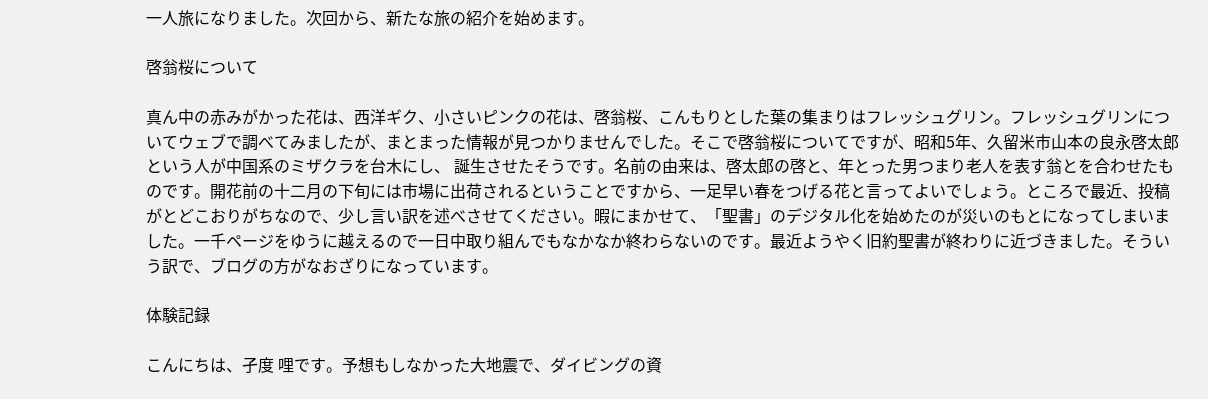一人旅になりました。次回から、新たな旅の紹介を始めます。

啓翁桜について

真ん中の赤みがかった花は、西洋ギク、小さいピンクの花は、啓翁桜、こんもりとした葉の集まりはフレッシュグリン。フレッシュグリンについてウェブで調べてみましたが、まとまった情報が見つかりませんでした。そこで啓翁桜についてですが、昭和5年、久留米市山本の良永啓太郎という人が中国系のミザクラを台木にし、 誕生させたそうです。名前の由来は、啓太郎の啓と、年とった男つまり老人を表す翁とを合わせたものです。開花前の十二月の下旬には市場に出荷されるということですから、一足早い春をつげる花と言ってよいでしょう。ところで最近、投稿がとどこおりがちなので、少し言い訳を述べさせてください。暇にまかせて、「聖書」のデジタル化を始めたのが災いのもとになってしまいました。一千ページをゆうに越えるので一日中取り組んでもなかなか終わらないのです。最近ようやく旧約聖書が終わりに近づきました。そういう訳で、ブログの方がなおざりになっています。

体験記録

こんにちは、孑度 哩です。予想もしなかった大地震で、ダイビングの資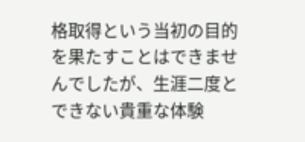格取得という当初の目的を果たすことはできませんでしたが、生涯二度とできない貴重な体験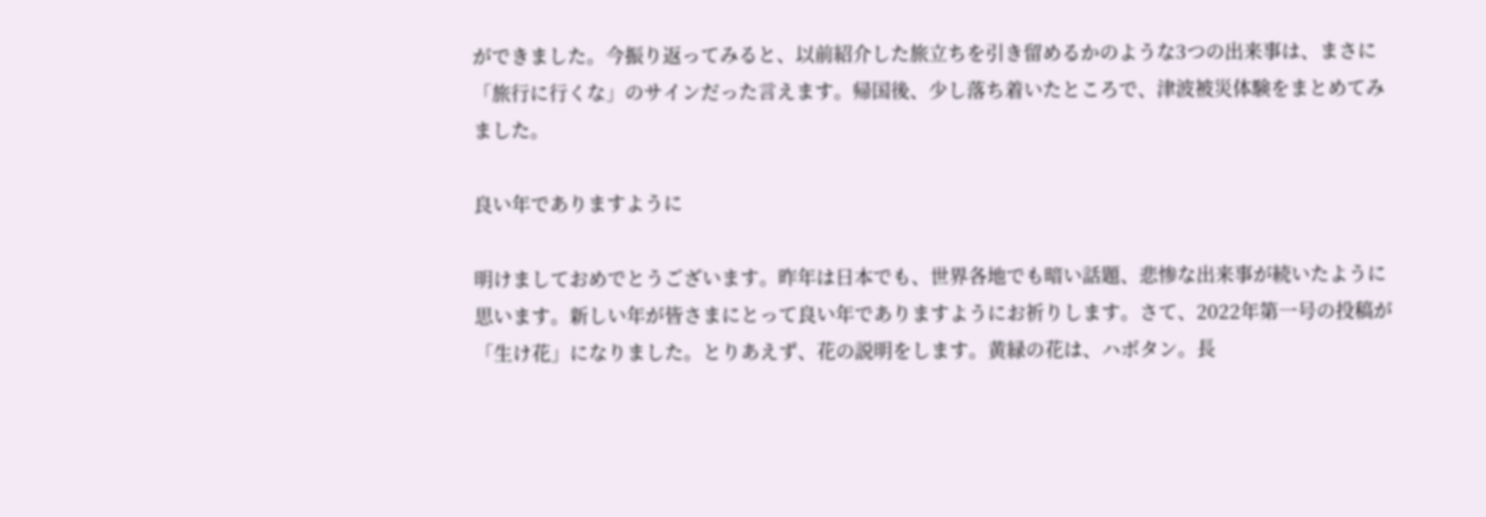ができました。今振り返ってみると、以前紹介した旅立ちを引き留めるかのような3つの出来事は、まさに「旅行に行くな」のサインだった言えます。帰国後、少し落ち着いたところで、津波被災体験をまとめてみました。

良い年でありますように

明けましておめでとうございます。昨年は日本でも、世界各地でも暗い話題、悲惨な出来事が続いたように思います。新しい年が皆さまにとって良い年でありますようにお祈りします。さて、2022年第一号の投稿が「生け花」になりました。とりあえず、花の説明をします。黄緑の花は、ハボタン。長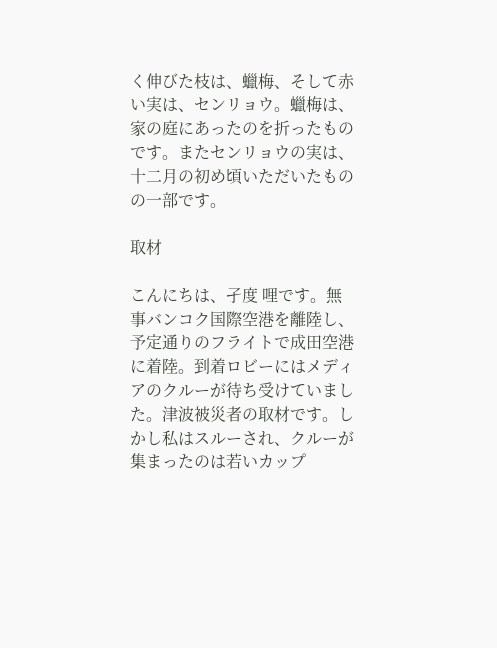く伸びた枝は、蠟梅、そして赤い実は、センリョウ。蠟梅は、家の庭にあったのを折ったものです。またセンリョウの実は、十二月の初め頃いただいたものの一部です。

取材

こんにちは、孑度 哩です。無事バンコク国際空港を離陸し、予定通りのフライトで成田空港に着陸。到着ロビーにはメディアのクルーが待ち受けていました。津波被災者の取材です。しかし私はスルーされ、クルーが集まったのは若いカップ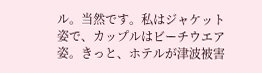ル。当然です。私はジャケット姿で、カップルはビーチウエア姿。きっと、ホテルが津波被害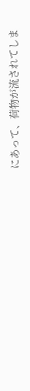にあって、荷物が流されてしま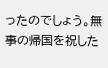ったのでしょう。無事の帰国を祝した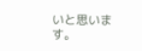いと思います。